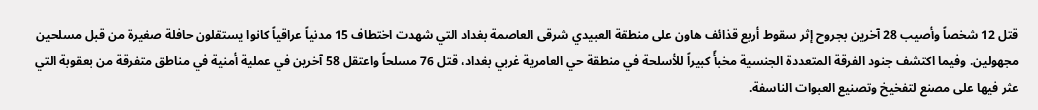قتل 12 شخصاً وأصيب 28 آخرين بجروح إثر سقوط أربع قذائف هاون على منطقة العبيدي شرقى العاصمة بغداد التي شهدت اختطاف 15 مدنياً عراقياً كانوا يستقلون حافلة صغيرة من قبل مسلحين مجهولين. وفيما اكتشف جنود الفرقة المتعددة الجنسية مخبأً كبيراً للأسلحة في منطقة حي العامرية غربي بغداد، قتل 76 مسلحاً واعتقل 58 آخرين في عملية أمنية في مناطق متفرقة من بعقوبة التي عثر فيها على مصنع لتفخيخ وتصنيع العبوات الناسفة.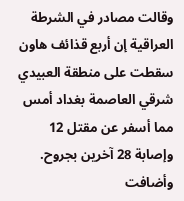وقالت مصادر في الشرطة العراقية إن أربع قذائف هاون سقطت على منطقة العبيدي شرقي العاصمة بغداد أمس مما أسفر عن مقتل 12 وإصابة 28 آخرين بجروح. وأضافت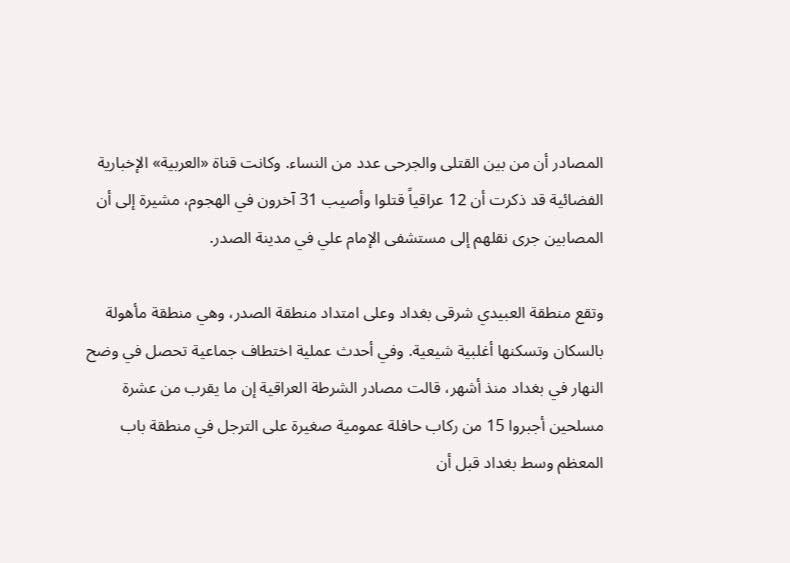المصادر أن من بين القتلى والجرحى عدد من النساء. وكانت قناة «العربية» الإخبارية الفضائية قد ذكرت أن 12 عراقياً قتلوا وأصيب 31 آخرون في الهجوم، مشيرة إلى أن المصابين جرى نقلهم إلى مستشفى الإمام علي في مدينة الصدر.

وتقع منطقة العبيدي شرقى بغداد وعلى امتداد منطقة الصدر، وهي منطقة مأهولة بالسكان وتسكنها أغلبية شيعية. وفي أحدث عملية اختطاف جماعية تحصل في وضح النهار في بغداد منذ أشهر، قالت مصادر الشرطة العراقية إن ما يقرب من عشرة مسلحين أجبروا 15 من ركاب حافلة عمومية صغيرة على الترجل في منطقة باب المعظم وسط بغداد قبل أن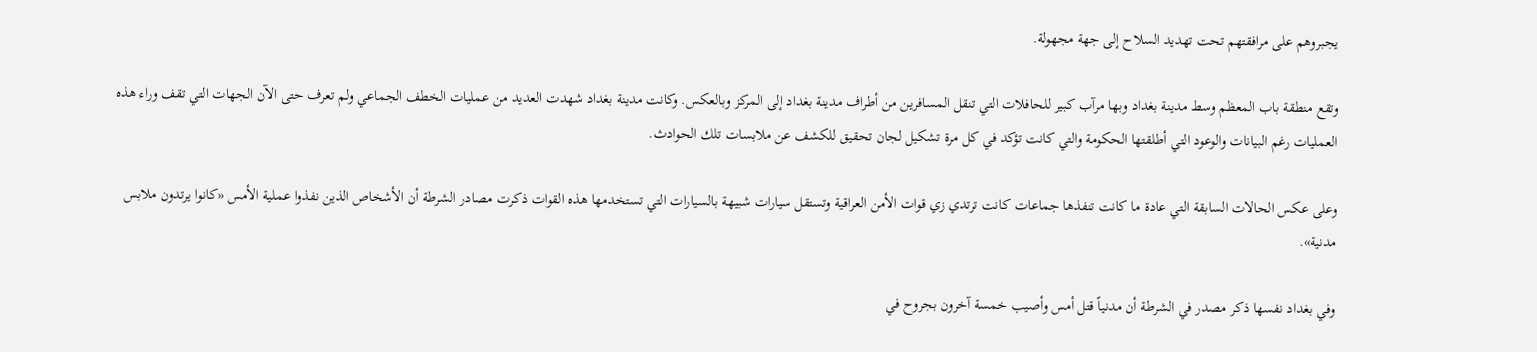يجبروهم على مرافقتهم تحت تهديد السلاح إلى جهة مجهولة.

وتقع منطقة باب المعظم وسط مدينة بغداد وبها مرآب كبير للحافلات التي تنقل المسافرين من أطراف مدينة بغداد إلى المركز وبالعكس. وكانت مدينة بغداد شهدت العديد من عمليات الخطف الجماعي ولم تعرف حتى الآن الجهات التي تقف وراء هذه العمليات رغم البيانات والوعود التي أطلقتها الحكومة والتي كانت تؤكد في كل مرة تشكيل لجان تحقيق للكشف عن ملابسات تلك الحوادث.

وعلى عكس الحالات السابقة التي عادة ما كانت تنفذها جماعات كانت ترتدي زي قوات الأمن العراقية وتستقل سيارات شبيهة بالسيارات التي تستخدمها هذه القوات ذكرت مصادر الشرطة أن الأشخاص الذين نفذوا عملية الأمس «كانوا يرتدون ملابس مدنية».

وفي بغداد نفسها ذكر مصدر في الشرطة أن مدنياً قتل أمس وأصيب خمسة آخرون بجروح في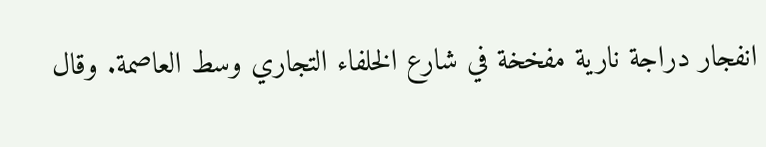انفجار دراجة نارية مفخخة في شارع الخلفاء التجاري وسط العاصمة. وقال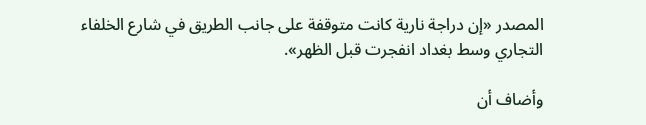المصدر «إن دراجة نارية كانت متوقفة على جانب الطريق في شارع الخلفاء التجاري وسط بغداد انفجرت قبل الظهر».

وأضاف أن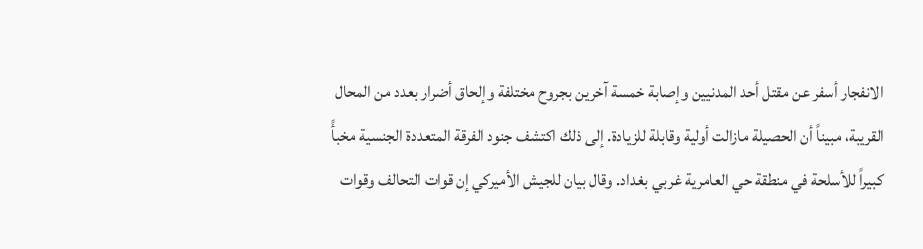الانفجار أسفر عن مقتل أحد المدنيين وإصابة خمسة آخرين بجروح مختلفة وإلحاق أضرار بعدد من المحال القريبة، مبيناً أن الحصيلة مازالت أولية وقابلة للزيادة. إلى ذلك اكتشف جنود الفرقة المتعددة الجنسية مخبأً كبيراً للأسلحة في منطقة حي العامرية غربي بغداد. وقال بيان للجيش الأميركي إن قوات التحالف وقوات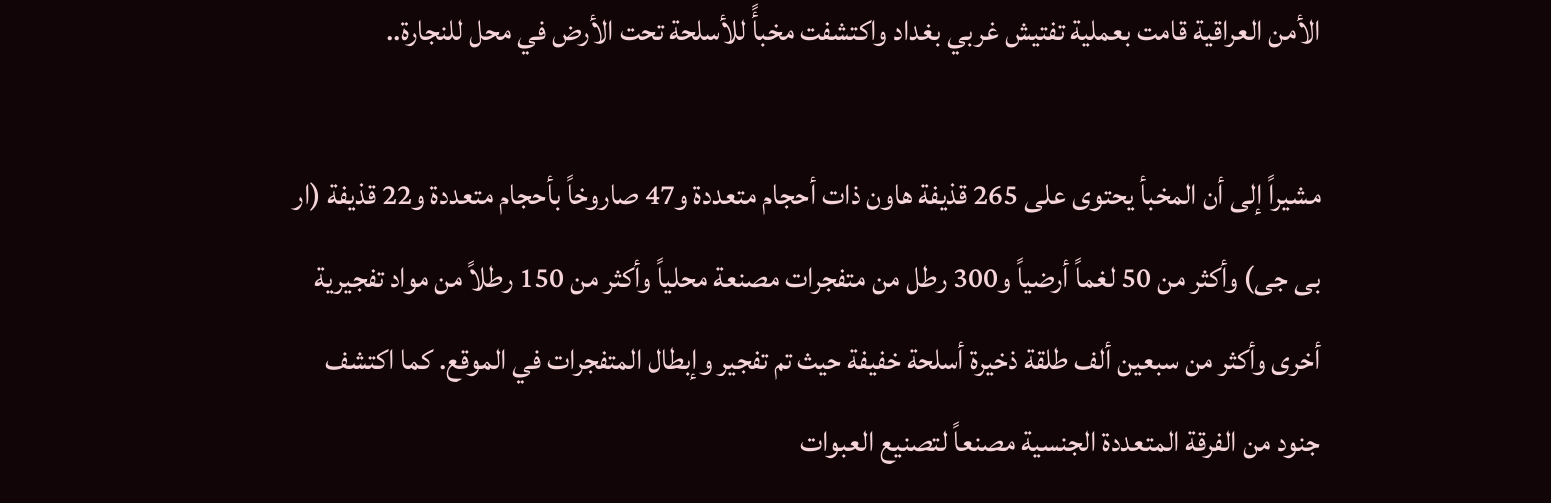الأمن العراقية قامت بعملية تفتيش غربي بغداد واكتشفت مخبأً للأسلحة تحت الأرض في محل للنجارة..

مشيراً إلى أن المخبأ يحتوى على 265 قذيفة هاون ذات أحجام متعددة و47 صاروخاً بأحجام متعددة و22 قذيفة (ار بى جى) وأكثر من 50 لغماً أرضياً و300 رطل من متفجرات مصنعة محلياً وأكثر من 150 رطلاً من مواد تفجيرية أخرى وأكثر من سبعين ألف طلقة ذخيرة أسلحة خفيفة حيث تم تفجير وإبطال المتفجرات في الموقع. كما اكتشف جنود من الفرقة المتعددة الجنسية مصنعاً لتصنيع العبوات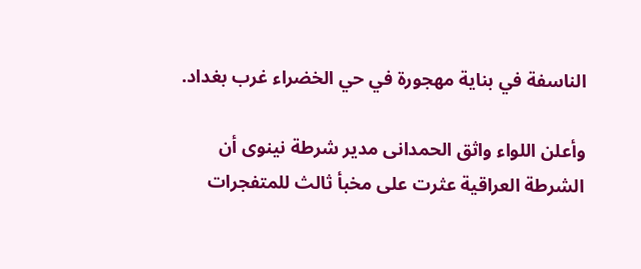الناسفة في بناية مهجورة في حي الخضراء غرب بغداد.

وأعلن اللواء واثق الحمدانى مدير شرطة نينوى أن الشرطة العراقية عثرت على مخبأ ثالث للمتفجرات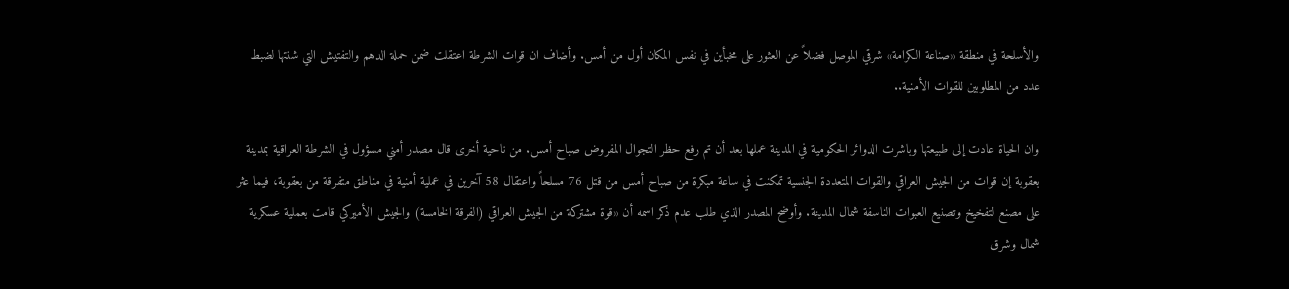والأسلحة في منطقة «صناعة الكرامة» شرقي الموصل فضلاً عن العثور على مخبأين في نفس المكان أول من أمس. وأضاف ان قوات الشرطة اعتقلت ضمن حملة الدهم والتفتيش التي شنتها لضبط عدد من المطلوبين للقوات الأمنية..

وان الحياة عادت إلى طبيعتها وباشرت الدوائر الحكومية في المدينة عملها بعد أن تم رفع حظر التجوال المفروض صباح أمس. من ناحية أخرى قال مصدر أمني مسؤول في الشرطة العراقية بمدينة بعقوبة إن قوات من الجيش العراقي والقوات المتعددة الجنسية تمكنت في ساعة مبكرة من صباح أمس من قتل 76 مسلحاً واعتقال 58 آخرين في عملية أمنية في مناطق متفرقة من بعقوبة، فيما عثر على مصنع لتفخيخ وتصنيع العبوات الناسفة شمال المدينة. وأوضح المصدر الذي طلب عدم ذكر اسمه أن «قوة مشتركة من الجيش العراقي (الفرقة الخامسة) والجيش الأميركي قامت بعملية عسكرية شمال وشرق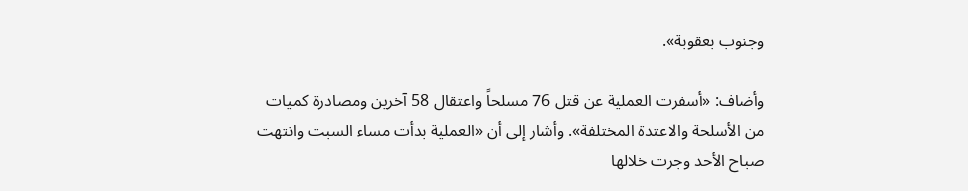وجنوب بعقوبة».

وأضاف: «أسفرت العملية عن قتل 76 مسلحاً واعتقال 58 آخرين ومصادرة كميات من الأسلحة والاعتدة المختلفة». وأشار إلى أن «العملية بدأت مساء السبت وانتهت صباح الأحد وجرت خلالها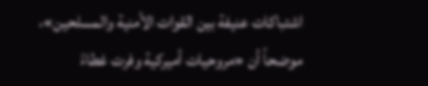اشتباكات عنيفة بين القوات الأمنية والمسلحين»، موضحاً أن «مروحيات أميركية وفرت غطاءً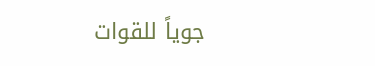جوياً للقوات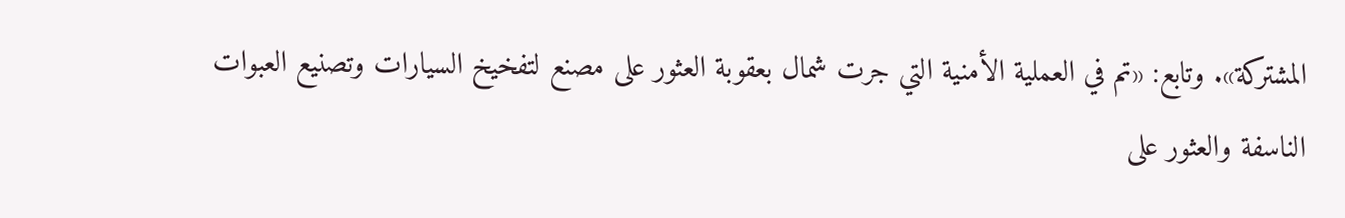المشتركة». وتابع: «تم في العملية الأمنية التي جرت شمال بعقوبة العثور على مصنع لتفخيخ السيارات وتصنيع العبوات الناسفة والعثور على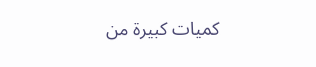كميات كبيرة من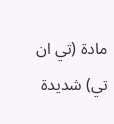مادة (تي ان تي) شديدة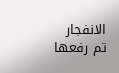الانفجار تم رفعها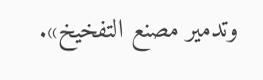وتدمير مصنع التفخيخ».